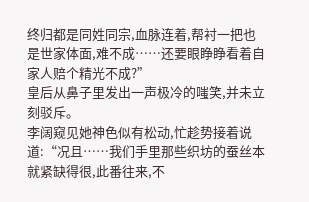终归都是同姓同宗,血脉连着,帮衬一把也是世家体面,难不成……还要眼睁睁看着自家人赔个精光不成?”
皇后从鼻子里发出一声极冷的嗤笑,并未立刻驳斥。
李阔窥见她神色似有松动,忙趁势接着说道:“况且……我们手里那些织坊的蚕丝本就紧缺得很,此番往来,不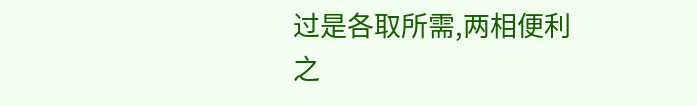过是各取所需,两相便利之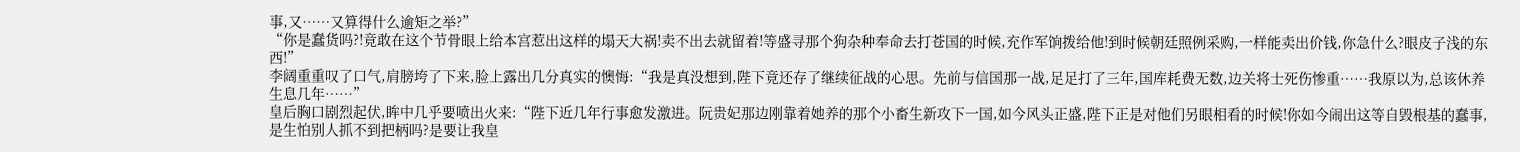事,又……又算得什么逾矩之举?”
“你是蠢货吗?!竟敢在这个节骨眼上给本宫惹出这样的塌天大祸!卖不出去就留着!等盛寻那个狗杂种奉命去打苍国的时候,充作军饷拨给他!到时候朝廷照例采购,一样能卖出价钱,你急什么?眼皮子浅的东西!”
李阔重重叹了口气,肩膀垮了下来,脸上露出几分真实的懊悔:“我是真没想到,陛下竟还存了继续征战的心思。先前与信国那一战,足足打了三年,国库耗费无数,边关将士死伤惨重……我原以为,总该休养生息几年……”
皇后胸口剧烈起伏,眸中几乎要喷出火来:“陛下近几年行事愈发激进。阮贵妃那边刚靠着她养的那个小畜生新攻下一国,如今风头正盛,陛下正是对他们另眼相看的时候!你如今闹出这等自毁根基的蠢事,是生怕别人抓不到把柄吗?是要让我皇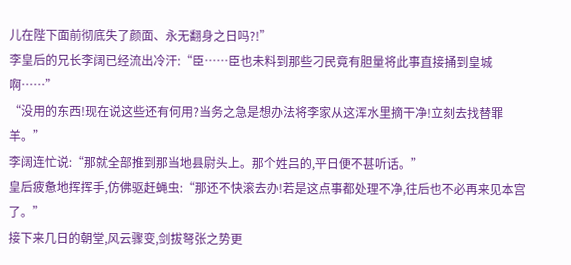儿在陛下面前彻底失了颜面、永无翻身之日吗?!”
李皇后的兄长李阔已经流出冷汗:“臣……臣也未料到那些刁民竟有胆量将此事直接捅到皇城啊……”
“没用的东西!现在说这些还有何用?当务之急是想办法将李家从这浑水里摘干净!立刻去找替罪羊。”
李阔连忙说:“那就全部推到那当地县尉头上。那个姓吕的,平日便不甚听话。”
皇后疲惫地挥挥手,仿佛驱赶蝇虫:“那还不快滚去办!若是这点事都处理不净,往后也不必再来见本宫了。”
接下来几日的朝堂,风云骤变,剑拔弩张之势更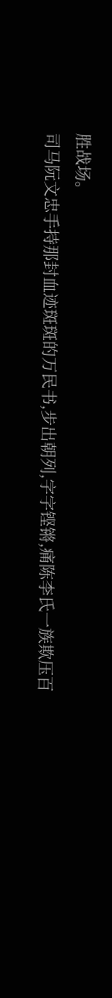胜战场。
司马阮文忠手持那封血迹斑斑的万民书,步出朝列,字字铿锵,痛陈李氏一族欺压百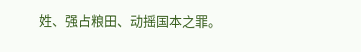姓、强占粮田、动摇国本之罪。